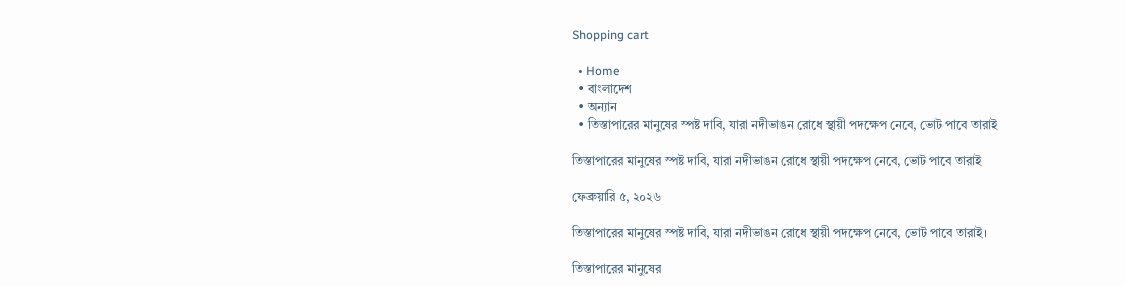Shopping cart

  • Home
  • বাংলাদেশ
  • অন্যান
  • তিস্তাপারের মানুষের স্পষ্ট দাবি, যারা নদীভাঙন রোধে স্থায়ী পদক্ষেপ নেবে, ভোট পাবে তারাই

তিস্তাপারের মানুষের স্পষ্ট দাবি, যারা নদীভাঙন রোধে স্থায়ী পদক্ষেপ নেবে, ভোট পাবে তারাই

ফেব্রুয়ারি ৫, ২০২৬

তিস্তাপারের মানুষের স্পষ্ট দাবি, যারা নদীভাঙন রোধে স্থায়ী পদক্ষেপ নেবে, ভোট পাবে তারাই।

তিস্তাপারের মানুষের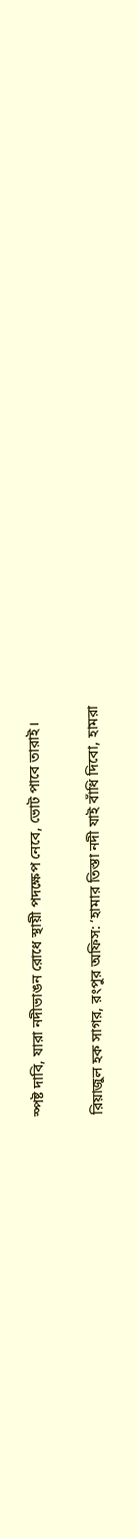স্পষ্ট দাবি, যারা নদীভাঙন রোধে স্থায়ী পদক্ষেপ নেবে, ভোট পাবে তারাই।

রিয়াজুল হক সাগর, রংপুর অফিস: ‘হামার তিস্তা নদী যাই বাঁধি দিবো, হামরা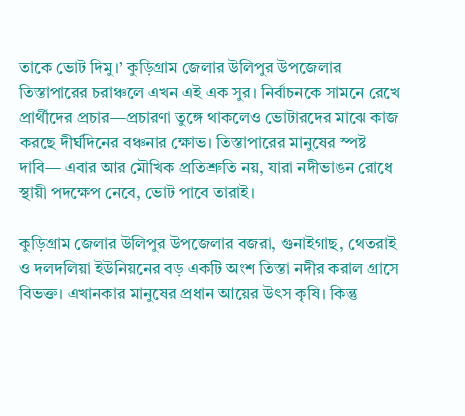তাকে ভোট দিমু।’ কুড়িগ্রাম জেলার উলিপুর উপজেলার তিস্তাপারের চরাঞ্চলে এখন এই এক সুর। নির্বাচনকে সামনে রেখে প্রার্থীদের প্রচার—প্রচারণা তুঙ্গে থাকলেও ভোটারদের মাঝে কাজ করছে দীর্ঘদিনের বঞ্চনার ক্ষোভ। তিস্তাপারের মানুষের স্পষ্ট দাবি— এবার আর মৌখিক প্রতিশ্রুতি নয়, যারা নদীভাঙন রোধে স্থায়ী পদক্ষেপ নেবে, ভোট পাবে তারাই।

কুড়িগ্রাম জেলার উলিপুর উপজেলার বজরা, গুনাইগাছ, থেতরাই ও দলদলিয়া ইউনিয়নের বড় একটি অংশ তিস্তা নদীর করাল গ্রাসে বিভক্ত। এখানকার মানুষের প্রধান আয়ের উৎস কৃষি। কিন্তু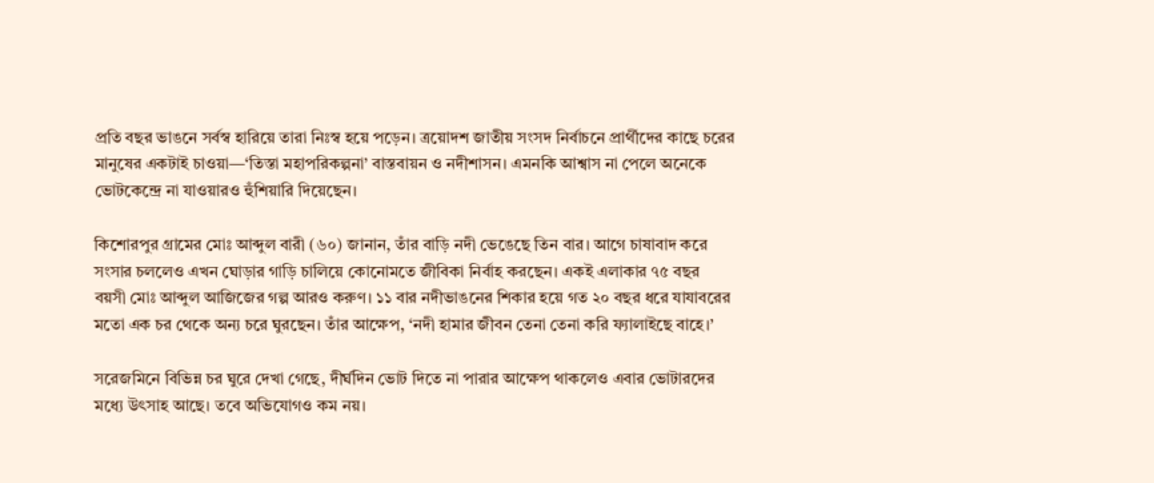প্রতি বছর ভাঙনে সর্বস্ব হারিয়ে তারা নিঃস্ব হয়ে পড়েন। ত্রয়োদশ জাতীয় সংসদ নির্বাচনে প্রার্থীদের কাছে চরের মানুষের একটাই চাওয়া—‘তিস্তা মহাপরিকল্পনা’ বাস্তবায়ন ও নদীশাসন। এমনকি আশ্বাস না পেলে অনেকে ভোটকেন্দ্রে না যাওয়ারও হুঁশিয়ারি দিয়েছেন।

কিশোরপুর গ্রামের মোঃ আব্দুল বারী (৬০) জানান, তাঁর বাড়ি নদী ভেঙেছে তিন বার। আগে চাষাবাদ করে সংসার চললেও এখন ঘোড়ার গাড়ি চালিয়ে কোনোমতে জীবিকা নির্বাহ করছেন। একই এলাকার ৭৫ বছর বয়সী মোঃ আব্দুল আজিজের গল্প আরও করুণ। ১১ বার নদীভাঙনের শিকার হয়ে গত ২০ বছর ধরে যাযাবরের মতো এক চর থেকে অন্য চরে ঘুরছেন। তাঁর আক্ষেপ, ‘নদী হামার জীবন তেনা তেনা করি ফ্যালাইছে বাহে।’

সরেজমিনে বিভিন্ন চর ঘুরে দেখা গেছে, দীর্ঘদিন ভোট দিতে না পারার আক্ষেপ থাকলেও এবার ভোটারদের মধ্যে উৎসাহ আছে। তবে অভিযোগও কম নয়।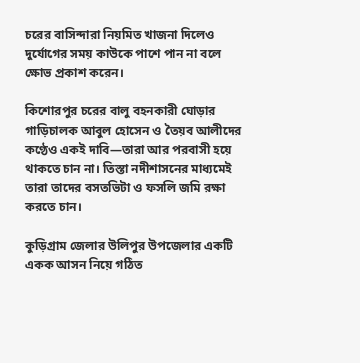চরের বাসিন্দারা নিয়মিত খাজনা দিলেও দুর্যোগের সময় কাউকে পাশে পান না বলে ক্ষোভ প্রকাশ করেন।

কিশোরপুর চরের বালু বহনকারী ঘোড়ার গাড়িচালক আবুল হোসেন ও তৈয়ব আলীদের কণ্ঠেও একই দাবি—তারা আর পরবাসী হয়ে থাকতে চান না। তিস্তা নদীশাসনের মাধ্যমেই তারা তাদের বসতভিটা ও ফসলি জমি রক্ষা করতে চান।

কুড়িগ্রাম জেলার উলিপুর উপজেলার একটি একক আসন নিয়ে গঠিত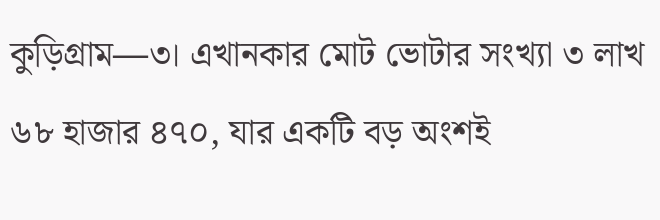কুড়িগ্রাম—৩। এখানকার মোট ভোটার সংখ্যা ৩ লাখ ৬৮ হাজার ৪৭০, যার একটি বড় অংশই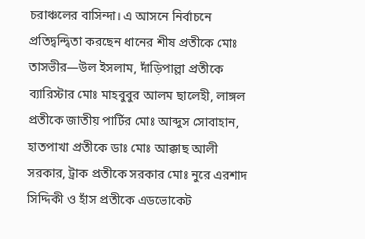চরাঞ্চলের বাসিন্দা। এ আসনে নির্বাচনে প্রতিদ্বন্দ্বিতা করছেন ধানের শীষ প্রতীকে মোঃ তাসভীর—উল ইসলাম, দাঁড়িপাল্লা প্রতীকে ব্যারিস্টার মোঃ মাহবুবুর আলম ছালেহী, লাঙ্গল প্রতীকে জাতীয় পার্টির মোঃ আব্দুস সোবাহান, হাতপাখা প্রতীকে ডাঃ মোঃ আক্কাছ আলী সরকার, ট্রাক প্রতীকে সরকার মোঃ নুরে এরশাদ সিদ্দিকী ও হাঁস প্রতীকে এডভোকেট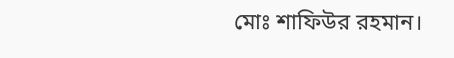মোঃ শাফিউর রহমান।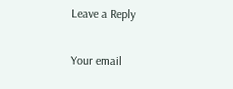Leave a Reply

Your email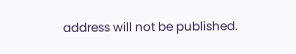address will not be published.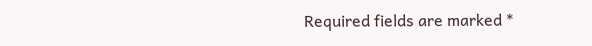Required fields are marked *